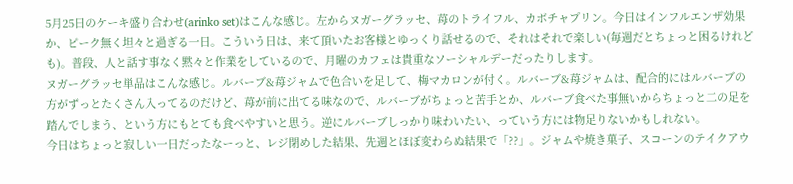5月25日のケーキ盛り合わせ(arinko set)はこんな感じ。左からヌガーグラッセ、苺のトライフル、カボチャプリン。今日はインフルエンザ効果か、ピーク無く坦々と過ぎる一日。こういう日は、来て頂いたお客様とゆっくり話せるので、それはそれで楽しい(毎週だとちょっと困るけれども)。普段、人と話す事なく黙々と作業をしているので、月曜のカフェは貴重なソーシャルデーだったりします。
ヌガーグラッセ単品はこんな感じ。ルバーブ&苺ジャムで色合いを足して、梅マカロンが付く。ルバーブ&苺ジャムは、配合的にはルバーブの方がずっとたくさん入ってるのだけど、苺が前に出てる味なので、ルバーブがちょっと苦手とか、ルバーブ食べた事無いからちょっと二の足を踏んでしまう、という方にもとても食べやすいと思う。逆にルバーブしっかり味わいたい、っていう方には物足りないかもしれない。
今日はちょっと寂しい一日だったなーっと、レジ閉めした結果、先週とほぼ変わらぬ結果で「??」。ジャムや焼き菓子、スコーンのテイクアウ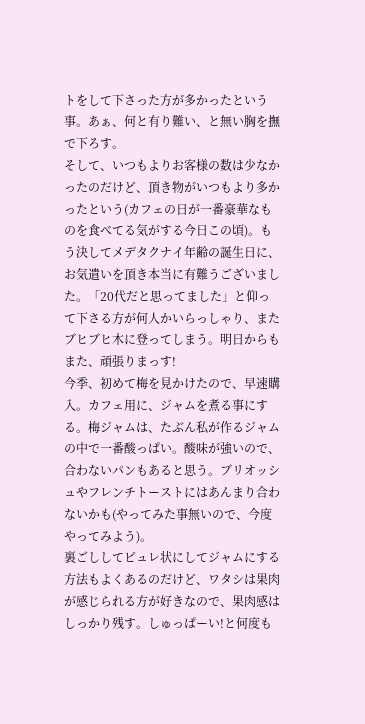トをして下さった方が多かったという事。あぁ、何と有り難い、と無い胸を撫で下ろす。
そして、いつもよりお客様の数は少なかったのだけど、頂き物がいつもより多かったという(カフェの日が一番豪華なものを食べてる気がする今日この頃)。もう決してメデタクナイ年齢の誕生日に、お気遣いを頂き本当に有難うございました。「20代だと思ってました」と仰って下さる方が何人かいらっしゃり、またブヒブヒ木に登ってしまう。明日からもまた、頑張りまっす!
今季、初めて梅を見かけたので、早速購入。カフェ用に、ジャムを煮る事にする。梅ジャムは、たぶん私が作るジャムの中で一番酸っぱい。酸味が強いので、合わないパンもあると思う。ブリオッシュやフレンチトーストにはあんまり合わないかも(やってみた事無いので、今度やってみよう)。
裏ごししてピュレ状にしてジャムにする方法もよくあるのだけど、ワタシは果肉が感じられる方が好きなので、果肉感はしっかり残す。しゅっぱーい!と何度も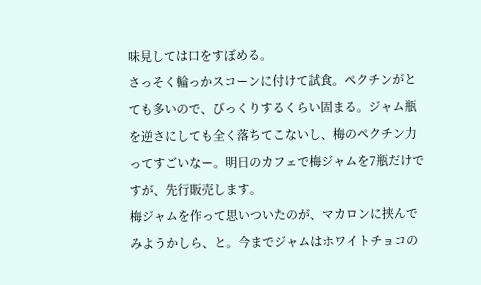味見しては口をすぼめる。
さっそく輪っかスコーンに付けて試食。ペクチンがとても多いので、びっくりするくらい固まる。ジャム瓶を逆さにしても全く落ちてこないし、梅のペクチン力ってすごいなー。明日のカフェで梅ジャムを7瓶だけですが、先行販売します。
梅ジャムを作って思いついたのが、マカロンに挟んでみようかしら、と。今までジャムはホワイトチョコの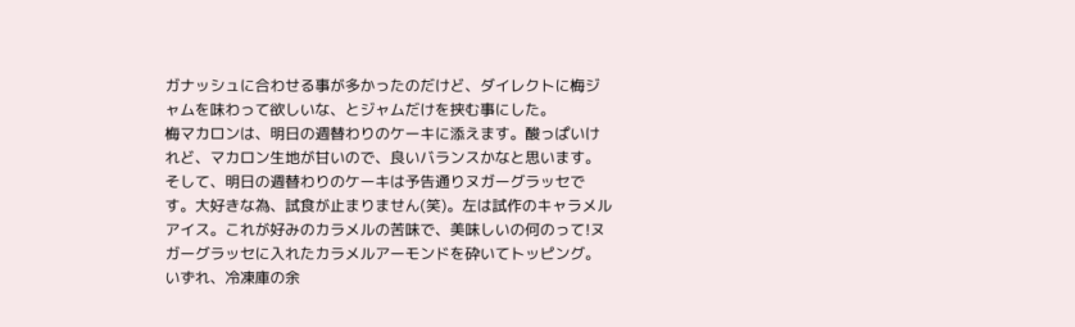ガナッシュに合わせる事が多かったのだけど、ダイレクトに梅ジャムを味わって欲しいな、とジャムだけを挟む事にした。
梅マカロンは、明日の週替わりのケーキに添えます。酸っぱいけれど、マカロン生地が甘いので、良いバランスかなと思います。
そして、明日の週替わりのケーキは予告通りヌガーグラッセです。大好きな為、試食が止まりません(笑)。左は試作のキャラメルアイス。これが好みのカラメルの苦味で、美味しいの何のって!ヌガーグラッセに入れたカラメルアーモンドを砕いてトッピング。いずれ、冷凍庫の余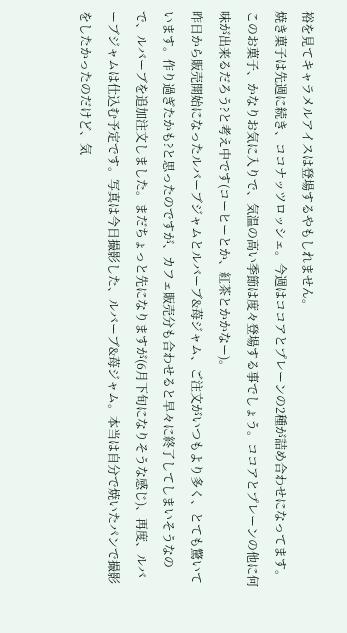裕を見てキャラメルアイスは登場するやもしれません。
焼き菓子は先週に続き、ココナッツロッシェ。今週はココアとプレーンの2種が詰め合わせになってます。このお菓子、かなりお気に入りで、気温の高い季節は度々登場する事でしょう。ココアとプレーンの他に何味が出来るだろう?と考え中です(コーヒーとか、紅茶とかかなー)。
昨日から販売開始になったルバーブジャムとルバーブ&苺ジャム、ご注文がいつもより多く、とても驚いています。作り過ぎたかも?と思ったのですが、カフェ販売分も合わせると早々に終了してしまいそうなので、ルバーブを追加注文しました。まだちょっと先になりますが(6月下旬になりそうな感じ)、再度、ルバーブジャムは仕込む予定です。写真は今日撮影した、ルバーブ&苺ジャム。本当は自分で焼いたパンで撮影をしたかったのだけど、気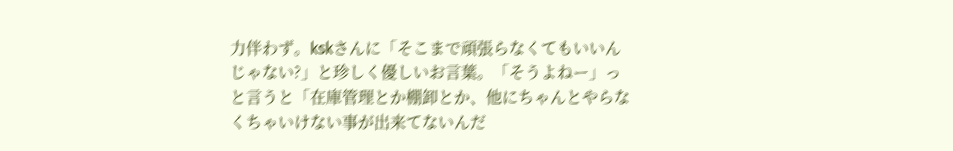力伴わず。kskさんに「そこまで頑張らなくてもいいんじゃない?」と珍しく優しいお言葉。「そうよねー」っと言うと「在庫管理とか棚卸とか、他にちゃんとやらなくちゃいけない事が出来てないんだ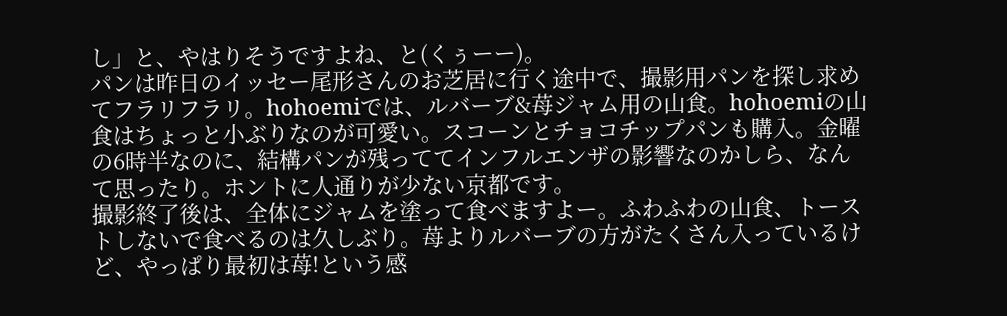し」と、やはりそうですよね、と(くぅーー)。
パンは昨日のイッセー尾形さんのお芝居に行く途中で、撮影用パンを探し求めてフラリフラリ。hohoemiでは、ルバーブ&苺ジャム用の山食。hohoemiの山食はちょっと小ぶりなのが可愛い。スコーンとチョコチップパンも購入。金曜の6時半なのに、結構パンが残っててインフルエンザの影響なのかしら、なんて思ったり。ホントに人通りが少ない京都です。
撮影終了後は、全体にジャムを塗って食べますよー。ふわふわの山食、トーストしないで食べるのは久しぶり。苺よりルバーブの方がたくさん入っているけど、やっぱり最初は苺!という感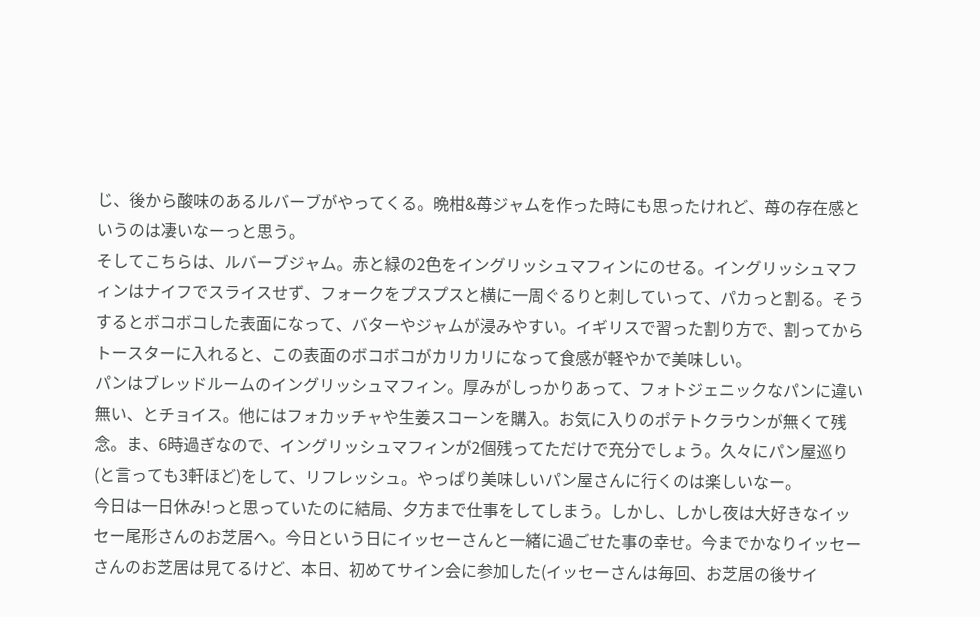じ、後から酸味のあるルバーブがやってくる。晩柑&苺ジャムを作った時にも思ったけれど、苺の存在感というのは凄いなーっと思う。
そしてこちらは、ルバーブジャム。赤と緑の2色をイングリッシュマフィンにのせる。イングリッシュマフィンはナイフでスライスせず、フォークをプスプスと横に一周ぐるりと刺していって、パカっと割る。そうするとボコボコした表面になって、バターやジャムが浸みやすい。イギリスで習った割り方で、割ってからトースターに入れると、この表面のボコボコがカリカリになって食感が軽やかで美味しい。
パンはブレッドルームのイングリッシュマフィン。厚みがしっかりあって、フォトジェニックなパンに違い無い、とチョイス。他にはフォカッチャや生姜スコーンを購入。お気に入りのポテトクラウンが無くて残念。ま、6時過ぎなので、イングリッシュマフィンが2個残ってただけで充分でしょう。久々にパン屋巡り(と言っても3軒ほど)をして、リフレッシュ。やっぱり美味しいパン屋さんに行くのは楽しいなー。
今日は一日休み!っと思っていたのに結局、夕方まで仕事をしてしまう。しかし、しかし夜は大好きなイッセー尾形さんのお芝居へ。今日という日にイッセーさんと一緒に過ごせた事の幸せ。今までかなりイッセーさんのお芝居は見てるけど、本日、初めてサイン会に参加した(イッセーさんは毎回、お芝居の後サイ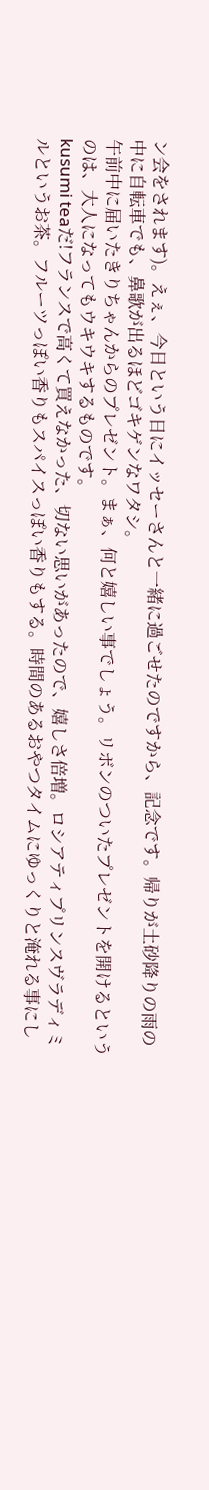ン会をされます)。えぇ、今日という日にイッセーさんと一緒に過ごせたのですから、記念です。帰りが土砂降りの雨の中に自転車でも、鼻歌が出るほどゴキゲンなワタシ。
午前中に届いたきりちゃんからのプレゼント。まぁ、何と嬉しい事でしょう。リボンのついたプレゼントを開けるというのは、大人になってもウキウキするものです。
kusumi teaだ!フランスで高くて買えなかった、切ない思いがあったので、嬉しさ倍増。ロシアティプリンスヴラディミルというお茶。フルーツっぽい香りもスパイスっぽい香りもする。時間のあるおやつタイムにゆっくりと淹れる事にし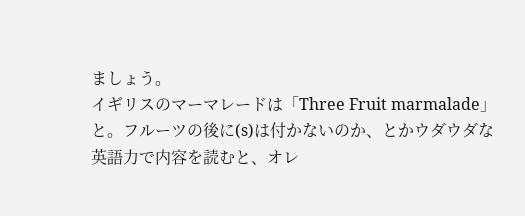ましょう。
イギリスのマーマレードは「Three Fruit marmalade」と。フルーツの後に(s)は付かないのか、とかウダウダな英語力で内容を読むと、オレ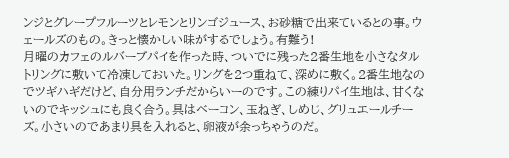ンジとグレープフルーツとレモンとリンゴジュース、お砂糖で出来ているとの事。ウェールズのもの。きっと懐かしい味がするでしょう。有難う!
月曜のカフェのルバーブパイを作った時、ついでに残った2番生地を小さなタルトリングに敷いて冷凍しておいた。リングを2つ重ねて、深めに敷く。2番生地なのでツギハギだけど、自分用ランチだからいーのです。この練りパイ生地は、甘くないのでキッシュにも良く合う。具はベーコン、玉ねぎ、しめじ、グリュエールチーズ。小さいのであまり具を入れると、卵液が余っちゃうのだ。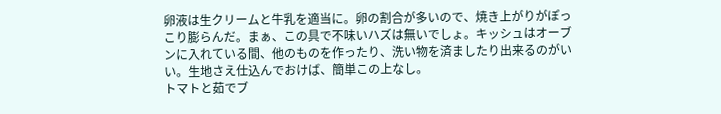卵液は生クリームと牛乳を適当に。卵の割合が多いので、焼き上がりがぽっこり膨らんだ。まぁ、この具で不味いハズは無いでしょ。キッシュはオーブンに入れている間、他のものを作ったり、洗い物を済ましたり出来るのがいい。生地さえ仕込んでおけば、簡単この上なし。
トマトと茹でブ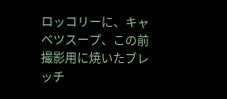ロッコリーに、キャベツスープ、この前撮影用に焼いたブレッチ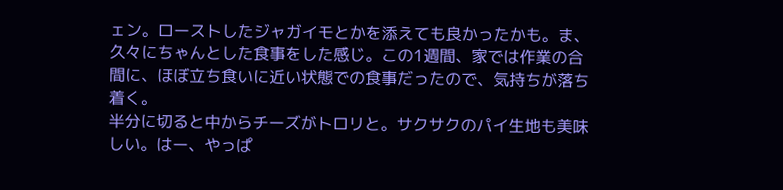ェン。ローストしたジャガイモとかを添えても良かったかも。ま、久々にちゃんとした食事をした感じ。この1週間、家では作業の合間に、ほぼ立ち食いに近い状態での食事だったので、気持ちが落ち着く。
半分に切ると中からチーズがトロリと。サクサクのパイ生地も美味しい。はー、やっぱ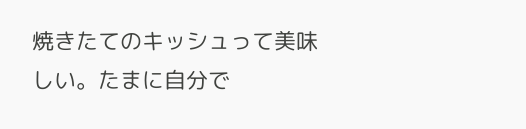焼きたてのキッシュって美味しい。たまに自分で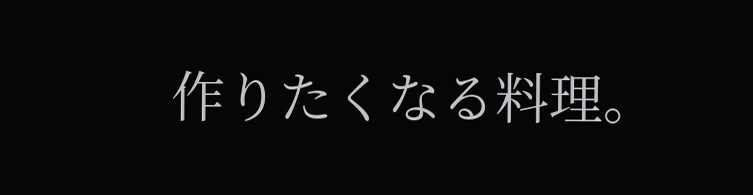作りたくなる料理。